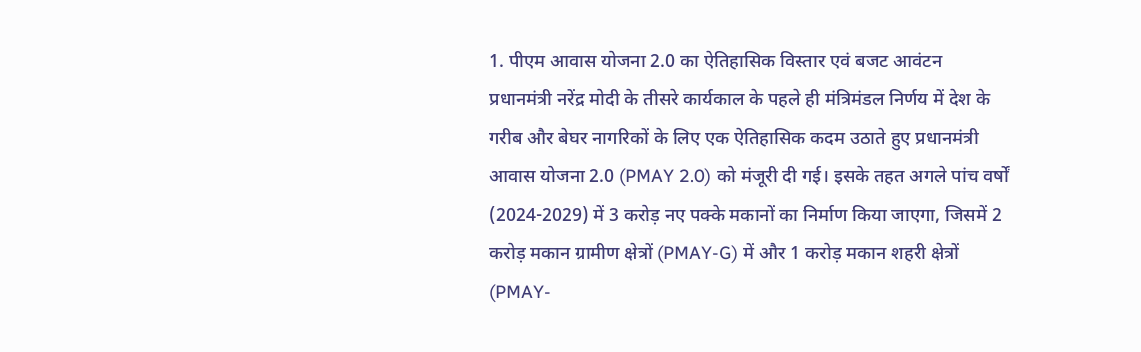1. पीएम आवास योजना 2.0 का ऐतिहासिक विस्तार एवं बजट आवंटन
प्रधानमंत्री नरेंद्र मोदी के तीसरे कार्यकाल के पहले ही मंत्रिमंडल निर्णय में देश के गरीब और बेघर नागरिकों के लिए एक ऐतिहासिक कदम उठाते हुए प्रधानमंत्री आवास योजना 2.0 (PMAY 2.0) को मंजूरी दी गई। इसके तहत अगले पांच वर्षों (2024-2029) में 3 करोड़ नए पक्के मकानों का निर्माण किया जाएगा, जिसमें 2 करोड़ मकान ग्रामीण क्षेत्रों (PMAY-G) में और 1 करोड़ मकान शहरी क्षेत्रों (PMAY-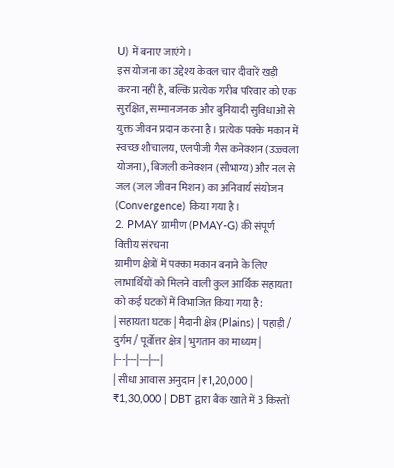U) में बनाए जाएंगे।
इस योजना का उद्देश्य केवल चार दीवारें खड़ी करना नहीं है, बल्कि प्रत्येक गरीब परिवार को एक सुरक्षित, सम्मानजनक और बुनियादी सुविधाओं से युक्त जीवन प्रदान करना है। प्रत्येक पक्के मकान में स्वच्छ शौचालय, एलपीजी गैस कनेक्शन (उज्ज्वला योजना), बिजली कनेक्शन (सौभाग्य) और नल से जल (जल जीवन मिशन) का अनिवार्य संयोजन (Convergence) किया गया है।
2. PMAY ग्रामीण (PMAY-G) की संपूर्ण वित्तीय संरचना
ग्रामीण क्षेत्रों में पक्का मकान बनाने के लिए लाभार्थियों को मिलने वाली कुल आर्थिक सहायता को कई घटकों में विभाजित किया गया है:
| सहायता घटक | मैदानी क्षेत्र (Plains) | पहाड़ी / दुर्गम / पूर्वोत्तर क्षेत्र | भुगतान का माध्यम |
|---|---|---|---|
| सीधा आवास अनुदान | ₹1,20,000 | ₹1,30,000 | DBT द्वारा बैंक खाते में 3 किस्तों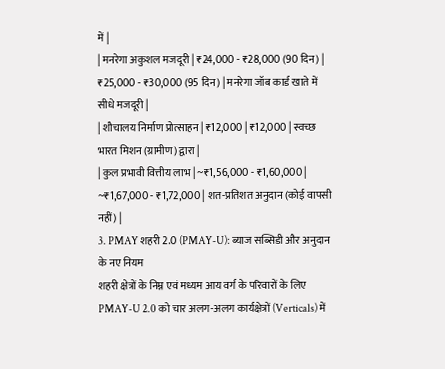में |
| मनरेगा अकुशल मजदूरी | ₹24,000 - ₹28,000 (90 दिन) | ₹25,000 - ₹30,000 (95 दिन) | मनरेगा जॉब कार्ड खाते में सीधे मजदूरी |
| शौचालय निर्माण प्रोत्साहन | ₹12,000 | ₹12,000 | स्वच्छ भारत मिशन (ग्रामीण) द्वारा |
| कुल प्रभावी वित्तीय लाभ | ~₹1,56,000 - ₹1,60,000 | ~₹1,67,000 - ₹1,72,000 | शत-प्रतिशत अनुदान (कोई वापसी नहीं) |
3. PMAY शहरी 2.0 (PMAY-U): ब्याज सब्सिडी और अनुदान के नए नियम
शहरी क्षेत्रों के निम्न एवं मध्यम आय वर्ग के परिवारों के लिए PMAY-U 2.0 को चार अलग-अलग कार्यक्षेत्रों (Verticals) में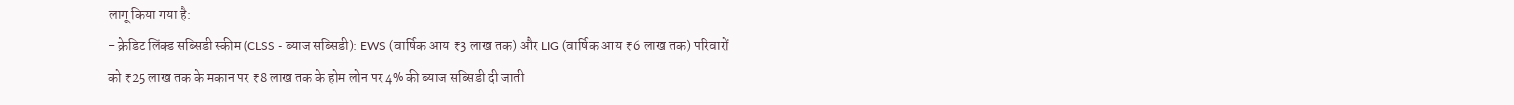लागू किया गया है:
- क्रेडिट लिंक्ड सब्सिडी स्कीम (CLSS - ब्याज सब्सिडी): EWS (वार्षिक आय ₹3 लाख तक) और LIG (वार्षिक आय ₹6 लाख तक) परिवारों को ₹25 लाख तक के मकान पर ₹8 लाख तक के होम लोन पर 4% की ब्याज सब्सिडी दी जाती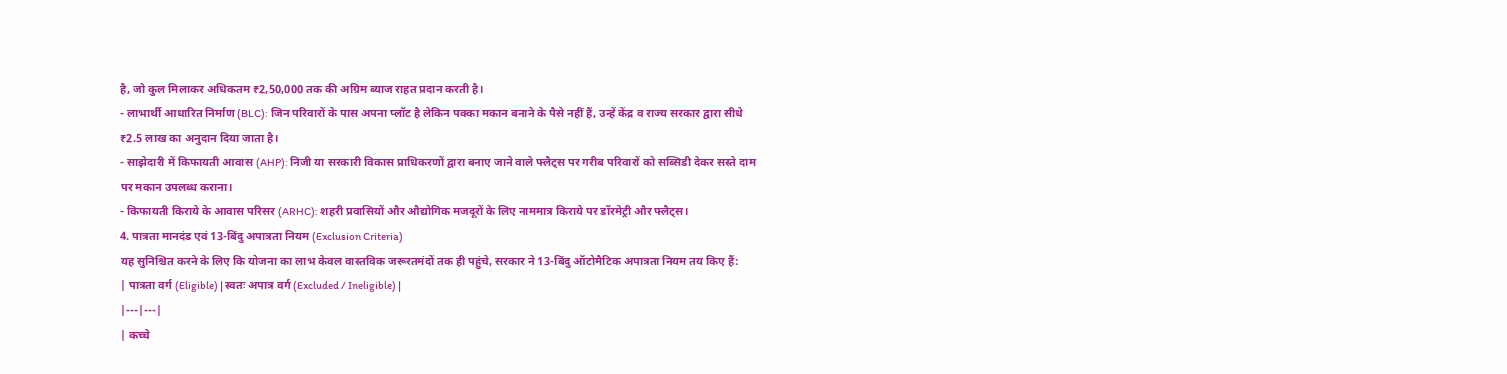है, जो कुल मिलाकर अधिकतम ₹2,50,000 तक की अग्रिम ब्याज राहत प्रदान करती है।
- लाभार्थी आधारित निर्माण (BLC): जिन परिवारों के पास अपना प्लॉट है लेकिन पक्का मकान बनाने के पैसे नहीं हैं, उन्हें केंद्र व राज्य सरकार द्वारा सीधे ₹2.5 लाख का अनुदान दिया जाता है।
- साझेदारी में किफायती आवास (AHP): निजी या सरकारी विकास प्राधिकरणों द्वारा बनाए जाने वाले फ्लैट्स पर गरीब परिवारों को सब्सिडी देकर सस्ते दाम पर मकान उपलब्ध कराना।
- किफायती किराये के आवास परिसर (ARHC): शहरी प्रवासियों और औद्योगिक मजदूरों के लिए नाममात्र किराये पर डॉरमेट्री और फ्लैट्स।
4. पात्रता मानदंड एवं 13-बिंदु अपात्रता नियम (Exclusion Criteria)
यह सुनिश्चित करने के लिए कि योजना का लाभ केवल वास्तविक जरूरतमंदों तक ही पहुंचे, सरकार ने 13-बिंदु ऑटोमैटिक अपात्रता नियम तय किए हैं:
| पात्रता वर्ग (Eligible) | स्वतः अपात्र वर्ग (Excluded / Ineligible) |
|---|---|
| कच्चे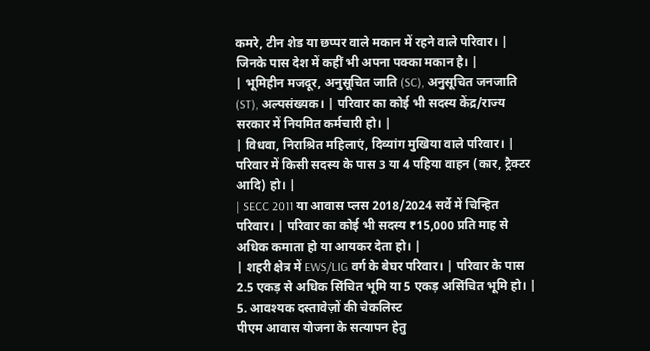कमरे, टीन शेड या छप्पर वाले मकान में रहने वाले परिवार। | जिनके पास देश में कहीं भी अपना पक्का मकान है। |
| भूमिहीन मजदूर, अनुसूचित जाति (SC), अनुसूचित जनजाति (ST), अल्पसंख्यक। | परिवार का कोई भी सदस्य केंद्र/राज्य सरकार में नियमित कर्मचारी हो। |
| विधवा, निराश्रित महिलाएं, दिव्यांग मुखिया वाले परिवार। | परिवार में किसी सदस्य के पास 3 या 4 पहिया वाहन (कार, ट्रैक्टर आदि) हो। |
| SECC 2011 या आवास प्लस 2018/2024 सर्वे में चिन्हित परिवार। | परिवार का कोई भी सदस्य ₹15,000 प्रति माह से अधिक कमाता हो या आयकर देता हो। |
| शहरी क्षेत्र में EWS/LIG वर्ग के बेघर परिवार। | परिवार के पास 2.5 एकड़ से अधिक सिंचित भूमि या 5 एकड़ असिंचित भूमि हो। |
5. आवश्यक दस्तावेज़ों की चेकलिस्ट
पीएम आवास योजना के सत्यापन हेतु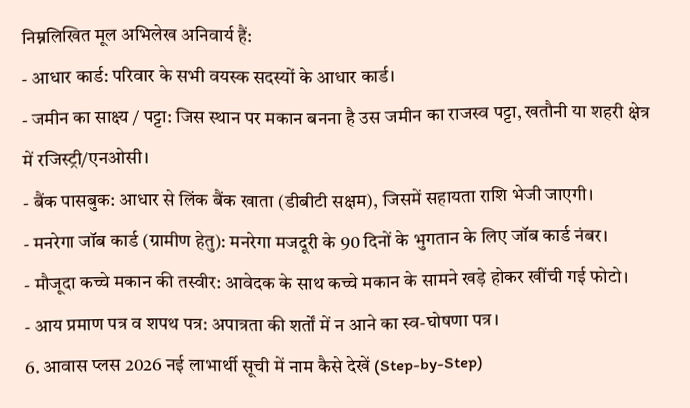निम्नलिखित मूल अभिलेख अनिवार्य हैं:
- आधार कार्ड: परिवार के सभी वयस्क सदस्यों के आधार कार्ड।
- जमीन का साक्ष्य / पट्टा: जिस स्थान पर मकान बनना है उस जमीन का राजस्व पट्टा, खतौनी या शहरी क्षेत्र में रजिस्ट्री/एनओसी।
- बैंक पासबुक: आधार से लिंक बैंक खाता (डीबीटी सक्षम), जिसमें सहायता राशि भेजी जाएगी।
- मनरेगा जॉब कार्ड (ग्रामीण हेतु): मनरेगा मजदूरी के 90 दिनों के भुगतान के लिए जॉब कार्ड नंबर।
- मौजूदा कच्चे मकान की तस्वीर: आवेदक के साथ कच्चे मकान के सामने खड़े होकर खींची गई फोटो।
- आय प्रमाण पत्र व शपथ पत्र: अपात्रता की शर्तों में न आने का स्व-घोषणा पत्र।
6. आवास प्लस 2026 नई लाभार्थी सूची में नाम कैसे देखें (Step-by-Step)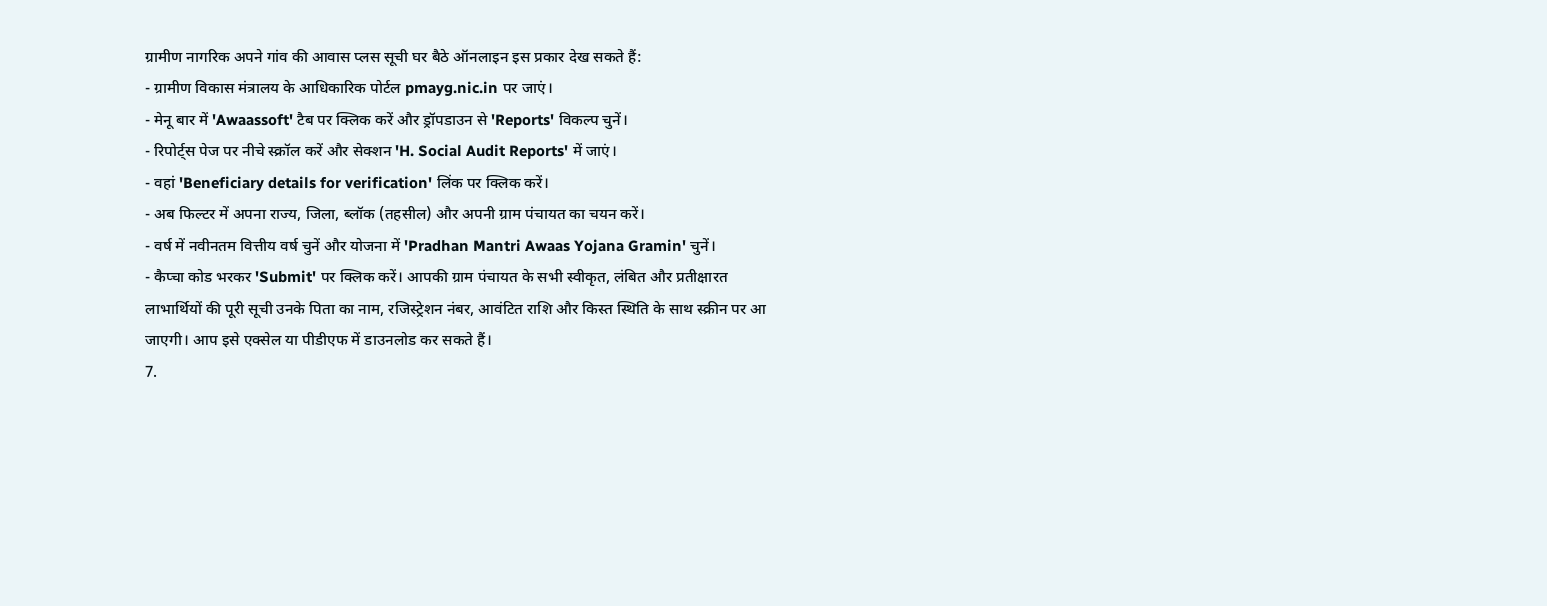ग्रामीण नागरिक अपने गांव की आवास प्लस सूची घर बैठे ऑनलाइन इस प्रकार देख सकते हैं:
- ग्रामीण विकास मंत्रालय के आधिकारिक पोर्टल pmayg.nic.in पर जाएं।
- मेनू बार में 'Awaassoft' टैब पर क्लिक करें और ड्रॉपडाउन से 'Reports' विकल्प चुनें।
- रिपोर्ट्स पेज पर नीचे स्क्रॉल करें और सेक्शन 'H. Social Audit Reports' में जाएं।
- वहां 'Beneficiary details for verification' लिंक पर क्लिक करें।
- अब फिल्टर में अपना राज्य, जिला, ब्लॉक (तहसील) और अपनी ग्राम पंचायत का चयन करें।
- वर्ष में नवीनतम वित्तीय वर्ष चुनें और योजना में 'Pradhan Mantri Awaas Yojana Gramin' चुनें।
- कैप्चा कोड भरकर 'Submit' पर क्लिक करें। आपकी ग्राम पंचायत के सभी स्वीकृत, लंबित और प्रतीक्षारत लाभार्थियों की पूरी सूची उनके पिता का नाम, रजिस्ट्रेशन नंबर, आवंटित राशि और किस्त स्थिति के साथ स्क्रीन पर आ जाएगी। आप इसे एक्सेल या पीडीएफ में डाउनलोड कर सकते हैं।
7.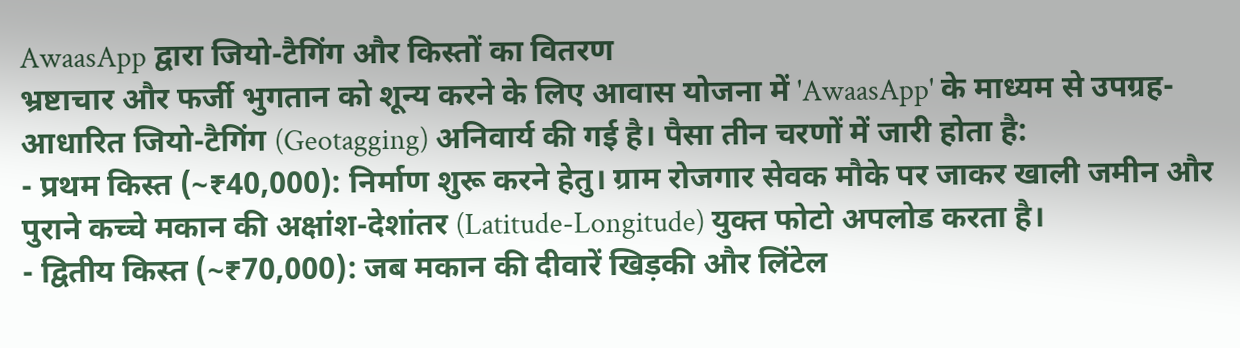AwaasApp द्वारा जियो-टैगिंग और किस्तों का वितरण
भ्रष्टाचार और फर्जी भुगतान को शून्य करने के लिए आवास योजना में 'AwaasApp' के माध्यम से उपग्रह-आधारित जियो-टैगिंग (Geotagging) अनिवार्य की गई है। पैसा तीन चरणों में जारी होता है:
- प्रथम किस्त (~₹40,000): निर्माण शुरू करने हेतु। ग्राम रोजगार सेवक मौके पर जाकर खाली जमीन और पुराने कच्चे मकान की अक्षांश-देशांतर (Latitude-Longitude) युक्त फोटो अपलोड करता है।
- द्वितीय किस्त (~₹70,000): जब मकान की दीवारें खिड़की और लिंटेल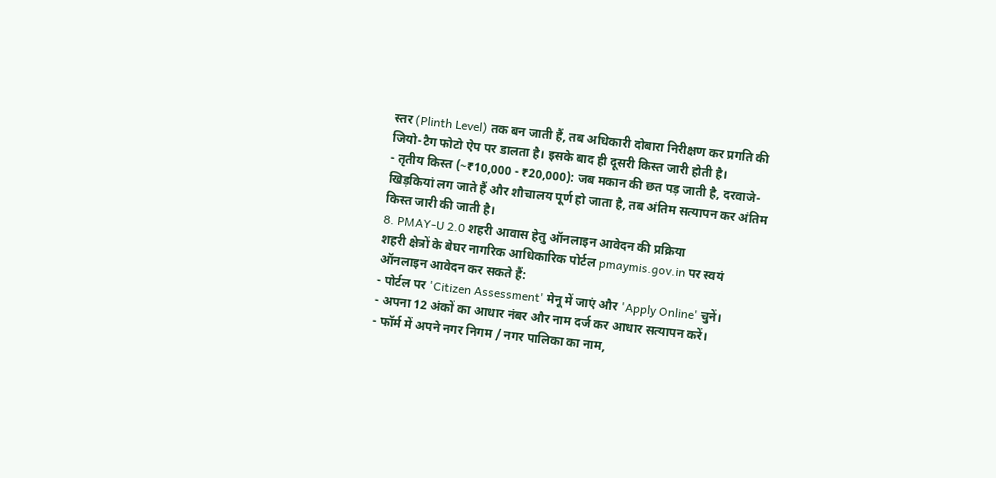स्तर (Plinth Level) तक बन जाती हैं, तब अधिकारी दोबारा निरीक्षण कर प्रगति की जियो-टैग फोटो ऐप पर डालता है। इसके बाद ही दूसरी किस्त जारी होती है।
- तृतीय किस्त (~₹10,000 - ₹20,000): जब मकान की छत पड़ जाती है, दरवाजे-खिड़कियां लग जाते हैं और शौचालय पूर्ण हो जाता है, तब अंतिम सत्यापन कर अंतिम किस्त जारी की जाती है।
8. PMAY-U 2.0 शहरी आवास हेतु ऑनलाइन आवेदन की प्रक्रिया
शहरी क्षेत्रों के बेघर नागरिक आधिकारिक पोर्टल pmaymis.gov.in पर स्वयं ऑनलाइन आवेदन कर सकते हैं:
- पोर्टल पर 'Citizen Assessment' मेनू में जाएं और 'Apply Online' चुनें।
- अपना 12 अंकों का आधार नंबर और नाम दर्ज कर आधार सत्यापन करें।
- फॉर्म में अपने नगर निगम / नगर पालिका का नाम,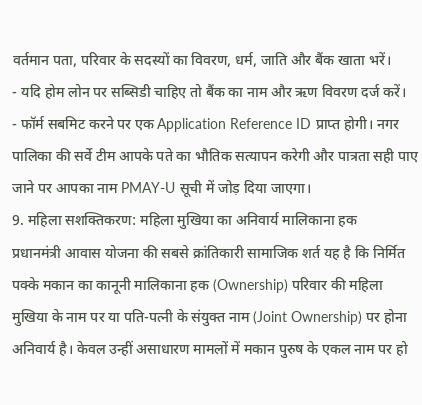वर्तमान पता, परिवार के सदस्यों का विवरण, धर्म, जाति और बैंक खाता भरें।
- यदि होम लोन पर सब्सिडी चाहिए तो बैंक का नाम और ऋण विवरण दर्ज करें।
- फॉर्म सबमिट करने पर एक Application Reference ID प्राप्त होगी। नगर पालिका की सर्वे टीम आपके पते का भौतिक सत्यापन करेगी और पात्रता सही पाए जाने पर आपका नाम PMAY-U सूची में जोड़ दिया जाएगा।
9. महिला सशक्तिकरण: महिला मुखिया का अनिवार्य मालिकाना हक
प्रधानमंत्री आवास योजना की सबसे क्रांतिकारी सामाजिक शर्त यह है कि निर्मित पक्के मकान का कानूनी मालिकाना हक (Ownership) परिवार की महिला मुखिया के नाम पर या पति-पत्नी के संयुक्त नाम (Joint Ownership) पर होना अनिवार्य है। केवल उन्हीं असाधारण मामलों में मकान पुरुष के एकल नाम पर हो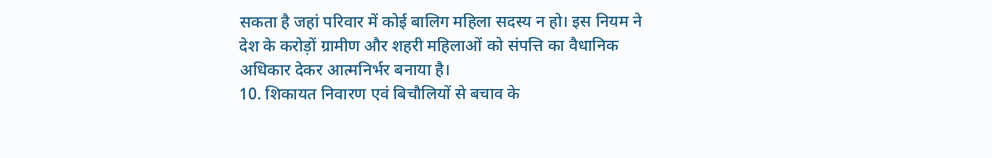सकता है जहां परिवार में कोई बालिग महिला सदस्य न हो। इस नियम ने देश के करोड़ों ग्रामीण और शहरी महिलाओं को संपत्ति का वैधानिक अधिकार देकर आत्मनिर्भर बनाया है।
10. शिकायत निवारण एवं बिचौलियों से बचाव के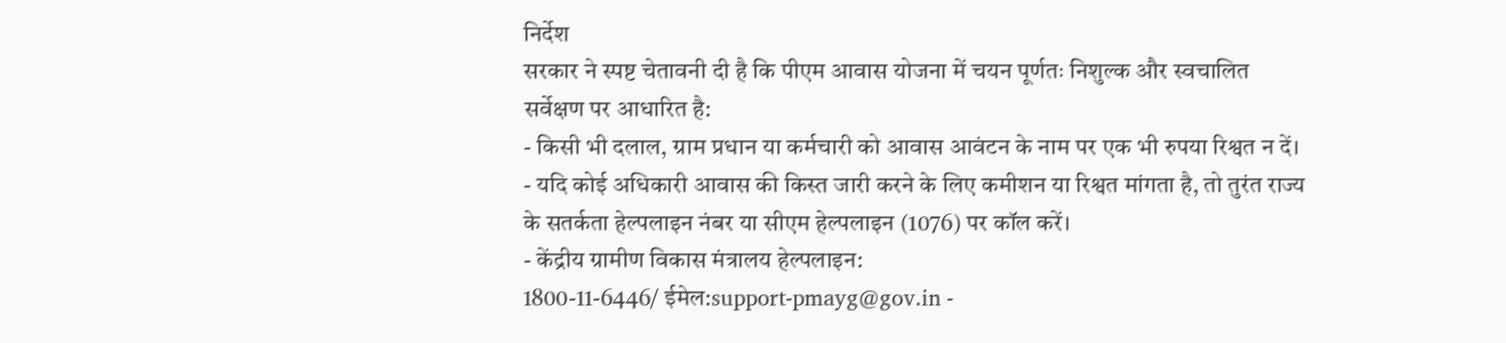निर्देश
सरकार ने स्पष्ट चेतावनी दी है कि पीएम आवास योजना में चयन पूर्णतः निशुल्क और स्वचालित सर्वेक्षण पर आधारित है:
- किसी भी दलाल, ग्राम प्रधान या कर्मचारी को आवास आवंटन के नाम पर एक भी रुपया रिश्वत न दें।
- यदि कोई अधिकारी आवास की किस्त जारी करने के लिए कमीशन या रिश्वत मांगता है, तो तुरंत राज्य के सतर्कता हेल्पलाइन नंबर या सीएम हेल्पलाइन (1076) पर कॉल करें।
- केंद्रीय ग्रामीण विकास मंत्रालय हेल्पलाइन:
1800-11-6446/ ईमेल:support-pmayg@gov.in -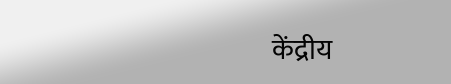केंद्रीय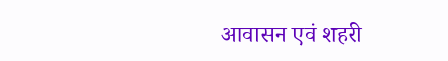आवासन एवं शहरी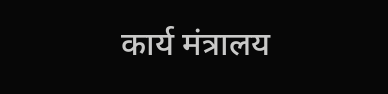कार्य मंत्रालय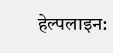हेल्पलाइन: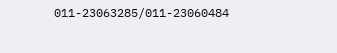011-23063285/011-23060484